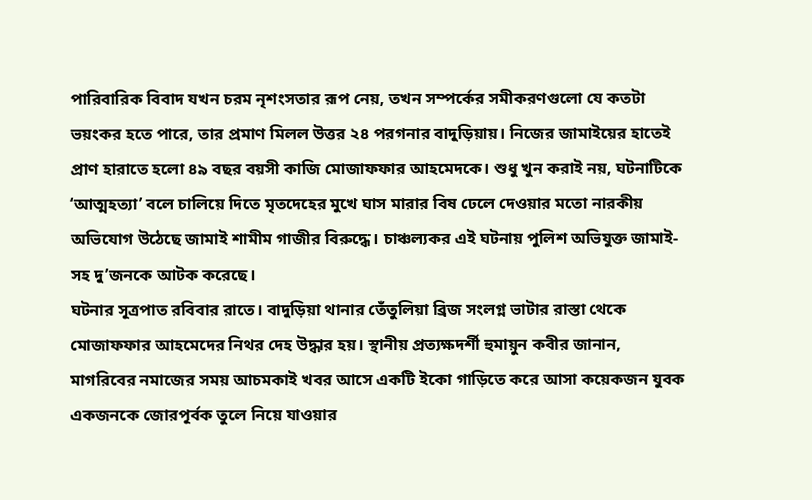পারিবারিক বিবাদ যখন চরম নৃশংসতার রূপ নেয়, তখন সম্পর্কের সমীকরণগুলো যে কতটা ভয়ংকর হতে পারে, তার প্রমাণ মিলল উত্তর ২৪ পরগনার বাদুড়িয়ায়। নিজের জামাইয়ের হাতেই প্রাণ হারাতে হলো ৪৯ বছর বয়সী কাজি মোজাফফার আহমেদকে। শুধু খুন করাই নয়, ঘটনাটিকে ‘আত্মহত্যা’ বলে চালিয়ে দিতে মৃতদেহের মুখে ঘাস মারার বিষ ঢেলে দেওয়ার মতো নারকীয় অভিযোগ উঠেছে জামাই শামীম গাজীর বিরুদ্ধে। চাঞ্চল্যকর এই ঘটনায় পুলিশ অভিযুক্ত জামাই-সহ দু’জনকে আটক করেছে।
ঘটনার সূত্রপাত রবিবার রাতে। বাদুড়িয়া থানার তেঁতুলিয়া ব্রিজ সংলগ্ন ভাটার রাস্তা থেকে মোজাফফার আহমেদের নিথর দেহ উদ্ধার হয়। স্থানীয় প্রত্যক্ষদর্শী হুমায়ুন কবীর জানান, মাগরিবের নমাজের সময় আচমকাই খবর আসে একটি ইকো গাড়িতে করে আসা কয়েকজন যুবক একজনকে জোরপূর্বক তুলে নিয়ে যাওয়ার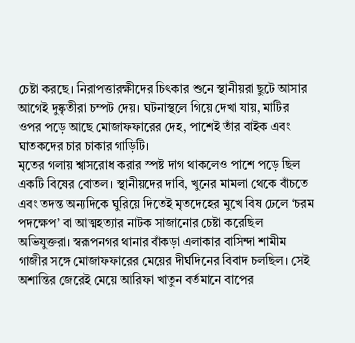চেষ্টা করছে। নিরাপত্তারক্ষীদের চিৎকার শুনে স্থানীয়রা ছুটে আসার আগেই দুষ্কৃতীরা চম্পট দেয়। ঘটনাস্থলে গিয়ে দেখা যায়, মাটির ওপর পড়ে আছে মোজাফফারের দেহ, পাশেই তাঁর বাইক এবং ঘাতকদের চার চাকার গাড়িটি।
মৃতের গলায় শ্বাসরোধ করার স্পষ্ট দাগ থাকলেও পাশে পড়ে ছিল একটি বিষের বোতল। স্থানীয়দের দাবি, খুনের মামলা থেকে বাঁচতে এবং তদন্ত অন্যদিকে ঘুরিয়ে দিতেই মৃতদেহের মুখে বিষ ঢেলে ‘চরম পদক্ষেপ’ বা আত্মহত্যার নাটক সাজানোর চেষ্টা করেছিল অভিযুক্তরা। স্বরূপনগর থানার বাঁকড়া এলাকার বাসিন্দা শামীম গাজীর সঙ্গে মোজাফফারের মেয়ের দীর্ঘদিনের বিবাদ চলছিল। সেই অশান্তির জেরেই মেয়ে আরিফা খাতুন বর্তমানে বাপের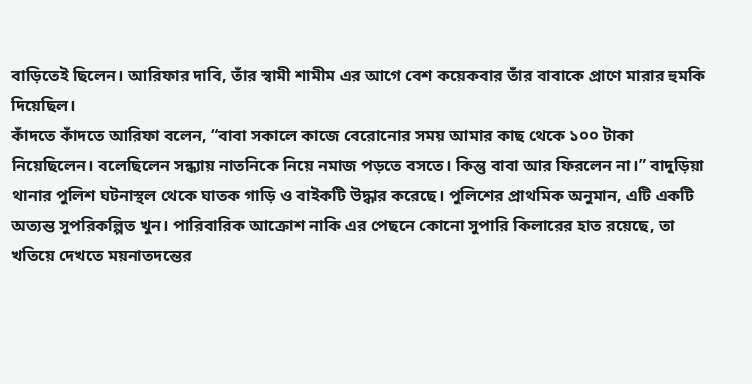বাড়িতেই ছিলেন। আরিফার দাবি, তাঁর স্বামী শামীম এর আগে বেশ কয়েকবার তাঁর বাবাকে প্রাণে মারার হুমকি দিয়েছিল।
কাঁদতে কাঁদতে আরিফা বলেন, “বাবা সকালে কাজে বেরোনোর সময় আমার কাছ থেকে ১০০ টাকা নিয়েছিলেন। বলেছিলেন সন্ধ্যায় নাতনিকে নিয়ে নমাজ পড়তে বসতে। কিন্তু বাবা আর ফিরলেন না।” বাদুড়িয়া থানার পুলিশ ঘটনাস্থল থেকে ঘাতক গাড়ি ও বাইকটি উদ্ধার করেছে। পুলিশের প্রাথমিক অনুমান, এটি একটি অত্যন্ত সুপরিকল্পিত খুন। পারিবারিক আক্রোশ নাকি এর পেছনে কোনো সুপারি কিলারের হাত রয়েছে, তা খতিয়ে দেখতে ময়নাতদন্তের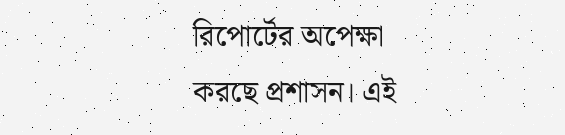রিপোর্টের অপেক্ষা করছে প্রশাসন। এই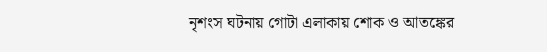নৃশংস ঘটনায় গোটা এলাকায় শোক ও আতঙ্কের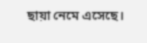ছায়া নেমে এসেছে।